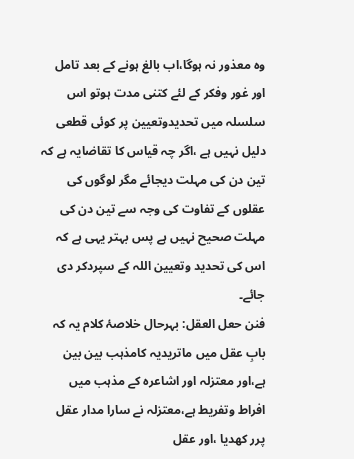وہ معذور نہ ہوگا،اب بالغ ہونے کے بعد تامل اور غور وفکر کے لئے کتنی مدت ہوتو اس سلسلہ میں تحدیدوتعیین پر کوئی قطعی دلیل نہیں ہے ،اگر چہ قیاس کا تقاضایہ ہے کہ تین دن کی مہلت دیجائے مگر لوگوں کی عقلوں کے تفاوت کی وجہ سے تین دن کی مہلت صحیح نہیں ہے پس بہتر یہی ہے کہ اس کی تحدید وتعیین اللہ کے سپردکر دی جائے۔
فنن حعل العقل: بہرحال خلاصۂ کلام یہ کہ بابِ عقل میں ماتریدیہ کامذہب بین بین ہے،اور معتزلہ اور اشاعرہ کے مذہب میں افراط وتفریط ہے،معتزلہ نے سارا مدار عقل پرر کھدیا ،اور عقل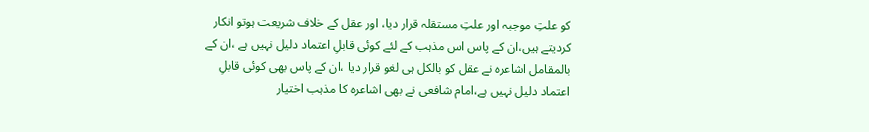کو علتِ موجبہ اور علتِ مستقلہ قرار دیا، اور عقل کے خلاف شریعت ہوتو انکار کردیتے ہیں،ان کے پاس اس مذہب کے لئے کوئی قابلِ اعتماد دلیل نہیں ہے ،ان کے بالمقامل اشاعرہ نے عقل کو بالکل ہی لغو قرار دیا ،ان کے پاس بھی کوئی قابلِ اعتماد دلیل نہیں ہے،امام شافعی نے بھی اشاعرہ کا مذہب اختیار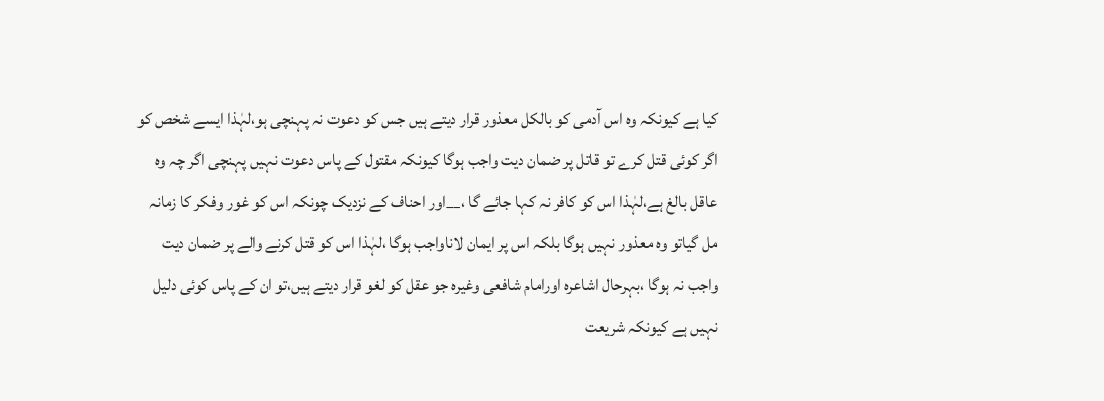کیا ہے کیونکہ وہ اس آدمی کو بالکل معذور قرار دیتے ہیں جس کو دعوت نہ پہنچی ہو،لہٰذا ایسے شخص کو اگر کوئی قتل کرے تو قاتل پر ضمان دیت واجب ہوگا کیونکہ مقتول کے پاس دعوت نہیں پہنچی اگر چہ وہ عاقل بالغ ہے،لہٰذا اس کو کافر نہ کہا جائے گا ،__اور احناف کے نزدیک چونکہ اس کو غور وفکر کا زمانہ مل گیاتو وہ معذور نہیں ہوگا بلکہ اس پر ایمان لاناواجب ہوگا ،لہٰذا اس کو قتل کرنے والے پر ضمان دیت واجب نہ ہوگا ،بہرحال اشاعرہ اورامام شافعی وغیرہ جو عقل کو لغو قرار دیتے ہیں،تو ان کے پاس کوئی دلیل نہیں ہے کیونکہ شریعت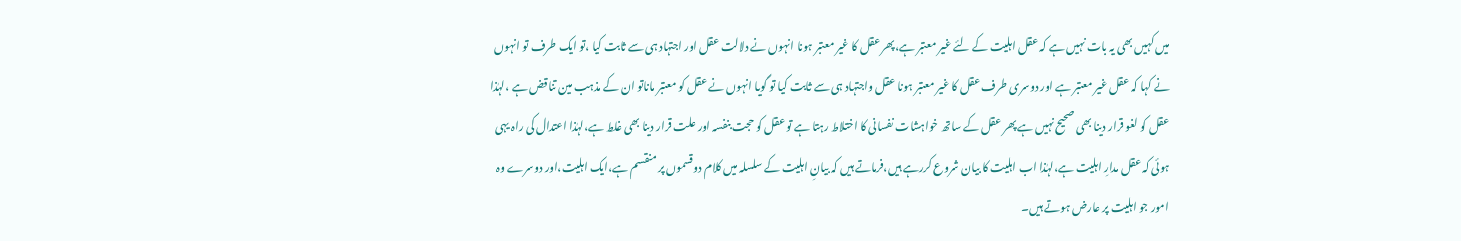میں کہیں بھی یہ بات نہیں ہے کہ عقل اہلیت کے لئے غیر معتبر ہے،پھر عقل کا غیر معتبر ہونا انہوں نے دلالت عقل اور اجتہاد ہی سے ثابت کیا ،تو ایک طرف تو انہوں نے کہا کہ عقل غیر معتبر ہے اور دوسری طرف عقل کا غیر معتبر ہونا عقل واجتہاد ہی سے ثابت کیا تو گویا انہوں نے عقل کو معتبر ماناتو ان کے مذہب مین تناقض ہے ،لہٰذا عقل کو لغو قرار دینا بھی صحیح نہیں ہے پھر عقل کے ساتھ خواہشات نفسانی کا اختلاط رہتا ہے تو عقل کو حجت بنفسہ اور علت قرار دینا بھی غلط ہے،لہٰذا اعتدال کی راہ یہی ہوئی کہ عقل مدارِ اہلیت ہے،لہٰذا اب اہلیت کا بیان شروع کررہے ہیں،فرماتے ہیں کہ بیانِ اہلیت کے سلسلہ میں کلام دوقسموں پر منقسم ہے،ایک اہلیت،اور دوسرے وہ امور جو اہلیت پر عارض ہوتے ہیں۔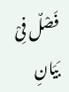فَصْلٌ فِیْ بَیَانِ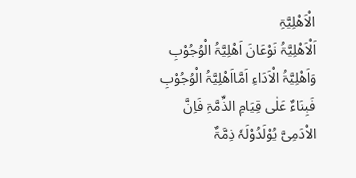الْاَھْلِیَّۃِ
اَلْاَھْلِیَّۃُ نَوْعَانَ اَھْلِیَّۃُ الْوُجُوْبِ وَاَھْلِیَّۃُ الْاَدَاءِ اَمَّااَھْلِیَّۃُ الْوُجُوْبِ فَبِنَاءٌ عَلٰی قِیَامِ الذِّمَّۃِ فَاِنَّ الاْدَمِیَّ یُوْلَدُوْلَہٗ ذِمَّۃٌ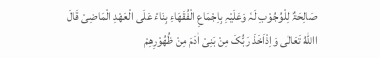صَالِحَۃٌ لِلْوُجُوْبِ لَہٗ وَعَلَیْہِ بِاِجْمَاعِ الْفُقَھَاءِ بِنَاءً عَلَی الْعَھْدِ الْمَاضِیْ قَالَ االلهُ تَعَالٰی وَاِذْاَخَذَ رَبُّکَ مِنْ بَنِیْ اٰدَمَ مِنْ ظُھُوْرِھِمْ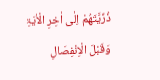ذُرِّیَّتَھُمْ اِلٰی اٰخِرِ الْاٰیَۃِ وَقَبْلَ الْاِنْفِصَالِ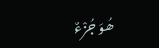ھُوَ جُزْءٌ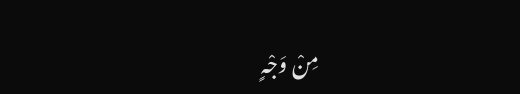مِنْ وَجْہٍ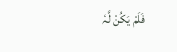فَلَمْ یَکُنْ لَّہٗ